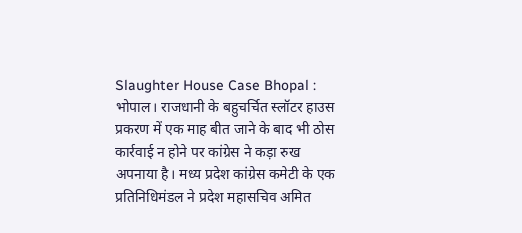Slaughter House Case Bhopal : भोपाल। राजधानी के बहुचर्चित स्लॉटर हाउस प्रकरण में एक माह बीत जाने के बाद भी ठोस कार्रवाई न होने पर कांग्रेस ने कड़ा रुख अपनाया है। मध्य प्रदेश कांग्रेस कमेटी के एक प्रतिनिधिमंडल ने प्रदेश महासचिव अमित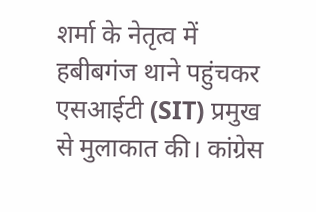शर्मा के नेतृत्व में हबीबगंज थाने पहुंचकर एसआईटी (SIT) प्रमुख से मुलाकात की। कांग्रेस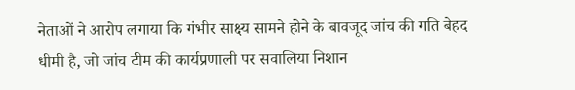नेताओं ने आरोप लगाया कि गंभीर साक्ष्य सामने होने के बावजूद जांच की गति बेहद धीमी है, जो जांच टीम की कार्यप्रणाली पर सवालिया निशान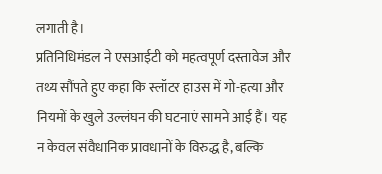लगाती है।
प्रतिनिधिमंडल ने एसआईटी को महत्वपूर्ण दस्तावेज और तथ्य सौंपते हुए कहा कि स्लॉटर हाउस में गो-हत्या और नियमों के खुले उल्लंघन की घटनाएं सामने आई हैं। यह न केवल संवैधानिक प्रावधानों के विरुद्ध है, बल्कि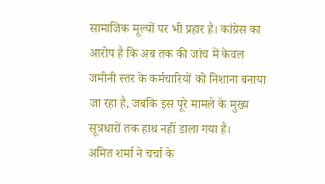सामाजिक मूल्यों पर भी प्रहार है। कांग्रेस का आरोप है कि अब तक की जांच में केवल जमीनी स्तर के कर्मचारियों को निशाना बनाया जा रहा है, जबकि इस पूरे मामले के मुख्य सूत्रधारों तक हाथ नहीं डाला गया है।
अमित शर्मा ने चर्चा के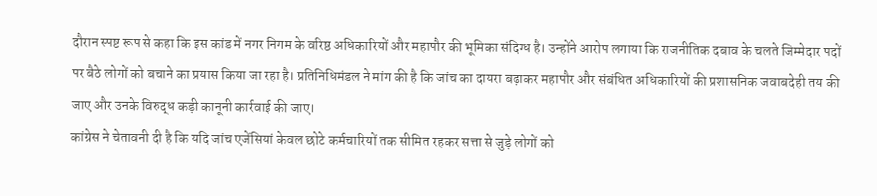दौरान स्पष्ट रूप से कहा कि इस कांड में नगर निगम के वरिष्ठ अधिकारियों और महापौर की भूमिका संदिग्ध है। उन्होंने आरोप लगाया कि राजनीतिक दबाव के चलते जिम्मेदार पदों पर बैठे लोगों को बचाने का प्रयास किया जा रहा है। प्रतिनिधिमंडल ने मांग की है कि जांच का दायरा बढ़ाकर महापौर और संबंधित अधिकारियों की प्रशासनिक जवाबदेही तय की जाए और उनके विरुद्ध कड़ी कानूनी कार्रवाई की जाए।
कांग्रेस ने चेतावनी दी है कि यदि जांच एजेंसियां केवल छोटे कर्मचारियों तक सीमित रहकर सत्ता से जुड़े लोगों को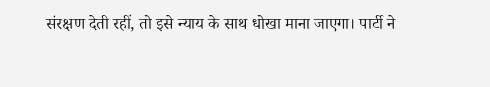संरक्षण देती रहीं, तो इसे न्याय के साथ धोखा माना जाएगा। पार्टी ने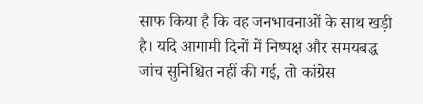साफ किया है कि वह जनभावनाओं के साथ खड़ी है। यदि आगामी दिनों में निष्पक्ष और समयबद्ध जांच सुनिश्चित नहीं की गई, तो कांग्रेस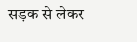सड़क से लेकर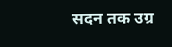सदन तक उग्र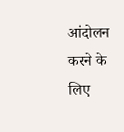आंदोलन करने के लिए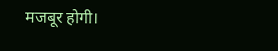मजबूर होगी।